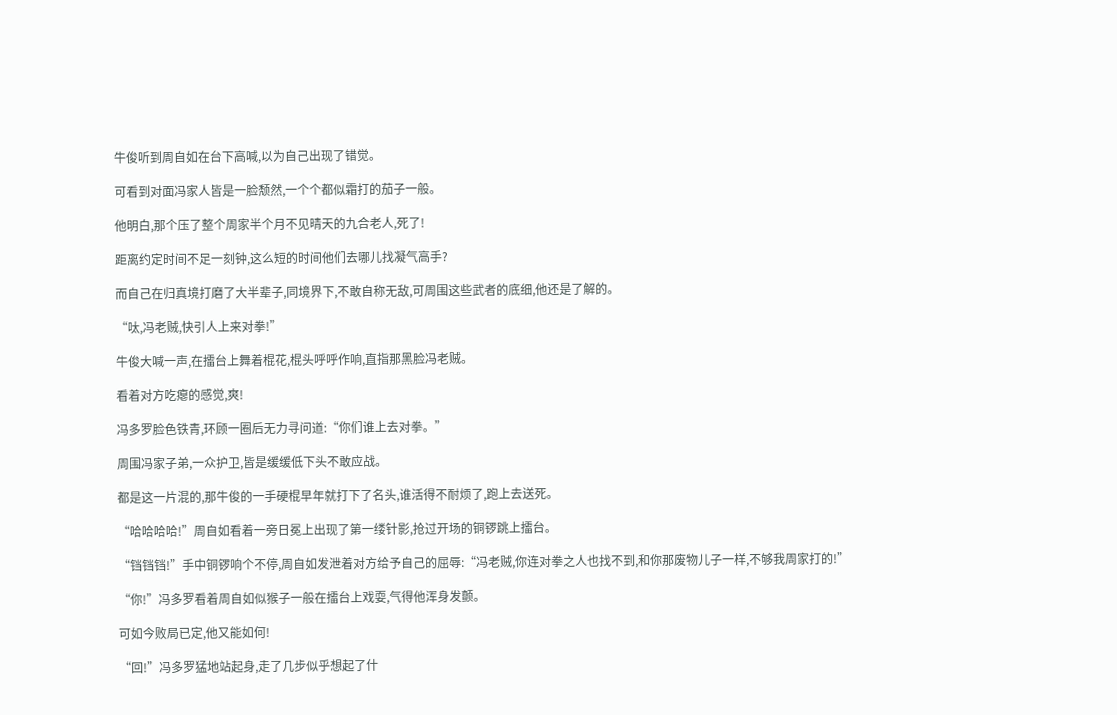牛俊听到周自如在台下高喊,以为自己出现了错觉。

可看到对面冯家人皆是一脸颓然,一个个都似霜打的茄子一般。

他明白,那个压了整个周家半个月不见晴天的九合老人,死了!

距离约定时间不足一刻钟,这么短的时间他们去哪儿找凝气高手?

而自己在归真境打磨了大半辈子,同境界下,不敢自称无敌,可周围这些武者的底细,他还是了解的。

“呔,冯老贼,快引人上来对拳!”

牛俊大喊一声,在擂台上舞着棍花,棍头呼呼作响,直指那黑脸冯老贼。

看着对方吃瘪的感觉,爽!

冯多罗脸色铁青,环顾一圈后无力寻问道:“你们谁上去对拳。”

周围冯家子弟,一众护卫,皆是缓缓低下头不敢应战。

都是这一片混的,那牛俊的一手硬棍早年就打下了名头,谁活得不耐烦了,跑上去送死。

“哈哈哈哈!”周自如看着一旁日冕上出现了第一缕针影,抢过开场的铜锣跳上擂台。

“铛铛铛!”手中铜锣响个不停,周自如发泄着对方给予自己的屈辱:“冯老贼,你连对拳之人也找不到,和你那废物儿子一样,不够我周家打的!”

“你!”冯多罗看着周自如似猴子一般在擂台上戏耍,气得他浑身发颤。

可如今败局已定,他又能如何!

“回!”冯多罗猛地站起身,走了几步似乎想起了什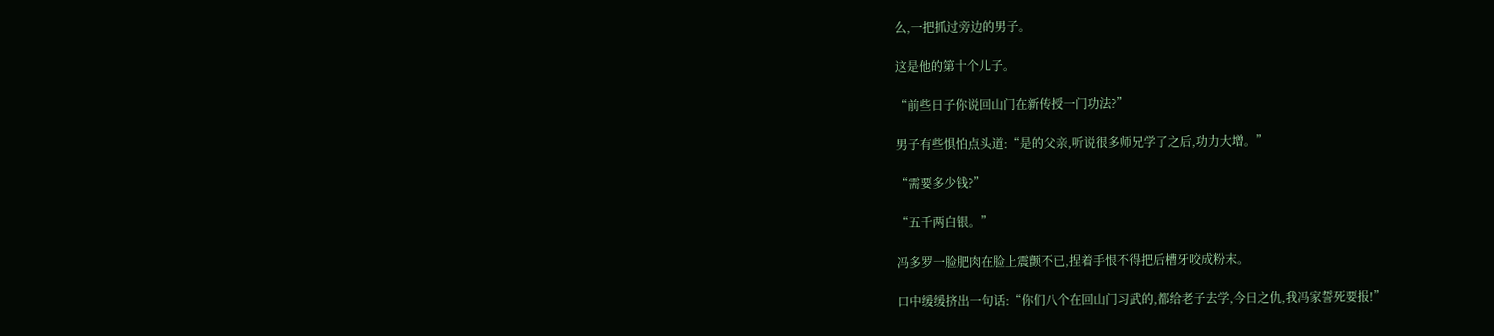么,一把抓过旁边的男子。

这是他的第十个儿子。

“前些日子你说回山门在新传授一门功法?”

男子有些惧怕点头道:“是的父亲,听说很多师兄学了之后,功力大增。”

“需要多少钱?”

“五千两白银。”

冯多罗一脸肥肉在脸上震颤不已,捏着手恨不得把后槽牙咬成粉末。

口中缓缓挤出一句话:“你们八个在回山门习武的,都给老子去学,今日之仇,我冯家誓死要报!”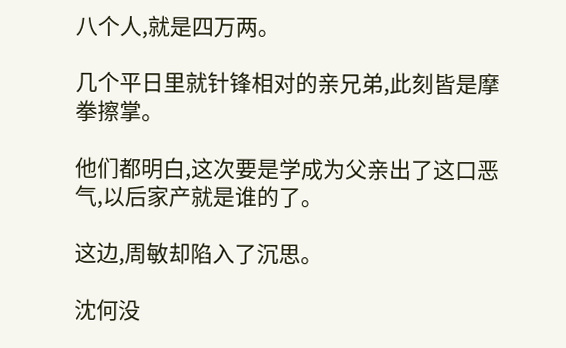八个人,就是四万两。

几个平日里就针锋相对的亲兄弟,此刻皆是摩拳擦掌。

他们都明白,这次要是学成为父亲出了这口恶气,以后家产就是谁的了。

这边,周敏却陷入了沉思。

沈何没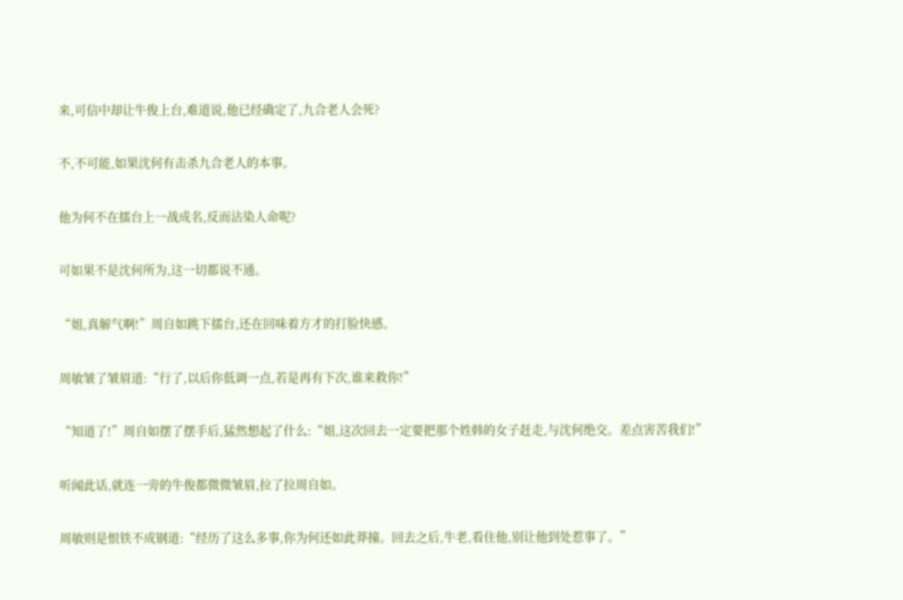来,可信中却让牛俊上台,难道说,他已经确定了,九合老人会死?

不,不可能,如果沈何有击杀九合老人的本事。

他为何不在擂台上一战成名,反而沾染人命呢?

可如果不是沈何所为,这一切都说不通。

“姐,真解气啊!”周自如跳下擂台,还在回味着方才的打脸快感。

周敏皱了皱眉道:“行了,以后你低调一点,若是再有下次,谁来救你!”

“知道了!”周自如摆了摆手后,猛然想起了什么:“姐,这次回去一定要把那个姓韩的女子赶走,与沈何绝交。差点害苦我们!”

听闻此话,就连一旁的牛俊都微微皱眉,拉了拉周自如。

周敏则是恨铁不成钢道:“经历了这么多事,你为何还如此莽撞。回去之后,牛老,看住他,别让他到处惹事了。”